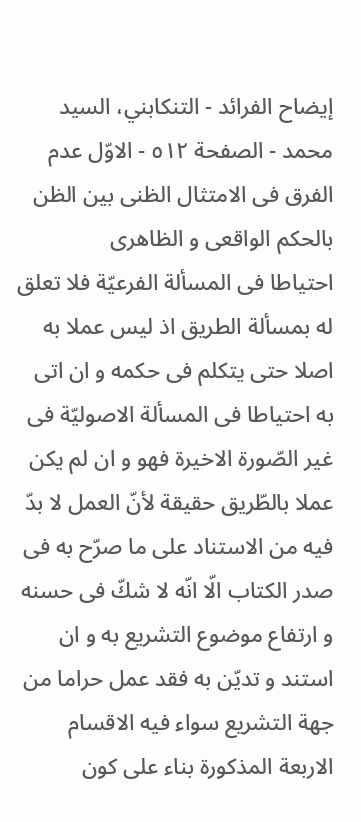إيضاح الفرائد - التنكابني، السيد محمد - الصفحة ٥١٢ - الاوّل عدم الفرق فى الامتثال الظنى بين الظن بالحكم الواقعى و الظاهرى
احتياطا فى المسألة الفرعيّة فلا تعلق له بمسألة الطريق اذ ليس عملا به اصلا حتى يتكلم فى حكمه و ان اتى به احتياطا فى المسألة الاصوليّة فى غير الصّورة الاخيرة فهو و ان لم يكن عملا بالطّريق حقيقة لأنّ العمل لا بدّ فيه من الاستناد على ما صرّح به فى صدر الكتاب الّا انّه لا شكّ فى حسنه و ارتفاع موضوع التشريع به و ان استند و تديّن به فقد عمل حراما من جهة التشريع سواء فيه الاقسام الاربعة المذكورة بناء على كون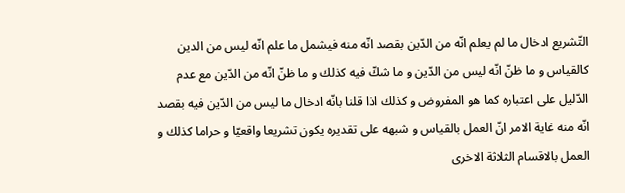التّشريع ادخال ما لم يعلم انّه من الدّين بقصد انّه منه فيشمل ما علم انّه ليس من الدين كالقياس و ما ظنّ انّه ليس من الدّين و ما شكّ فيه كذلك و ما ظنّ انّه من الدّين مع عدم الدّليل على اعتباره كما هو المفروض و كذلك اذا قلنا بانّه ادخال ما ليس من الدّين فيه بقصد انّه منه غاية الامر انّ العمل بالقياس و شبهه على تقديره يكون تشريعا واقعيّا و حراما كذلك و العمل بالاقسام الثلاثة الاخرى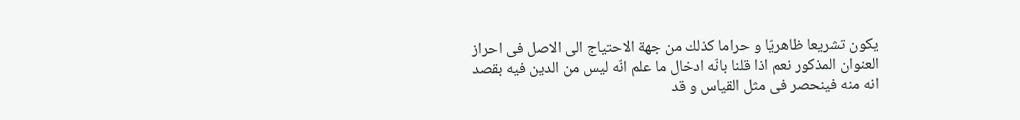يكون تشريعا ظاهريّا و حراما كذلك من جهة الاحتياج الى الاصل فى احراز العنوان المذكور نعم اذا قلنا بانّه ادخال ما علم انّه ليس من الدين فيه بقصد انه منه فينحصر فى مثل القياس و قد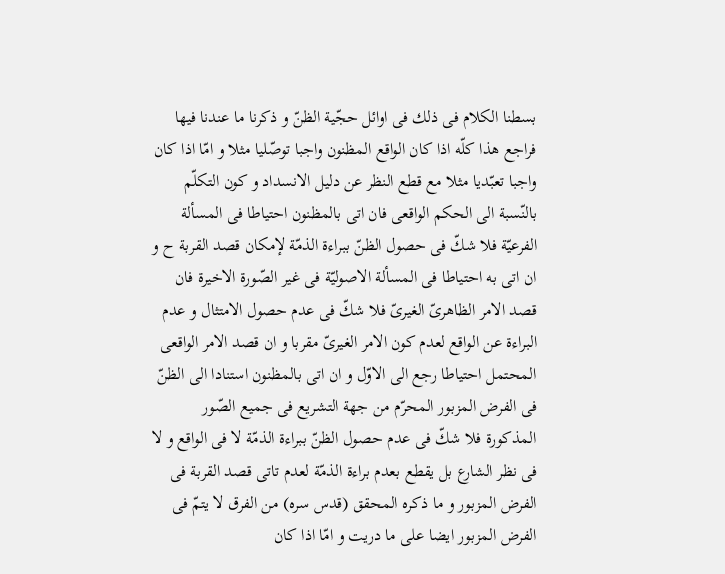بسطنا الكلام فى ذلك فى اوائل حجّية الظنّ و ذكرنا ما عندنا فيها فراجع هذا كلّه اذا كان الواقع المظنون واجبا توصّليا مثلا و امّا اذا كان واجبا تعبّديا مثلا مع قطع النظر عن دليل الانسداد و كون التكلّم بالنّسبة الى الحكم الواقعى فان اتى بالمظنون احتياطا فى المسألة الفرعيّة فلا شكّ فى حصول الظنّ ببراءة الذمّة لإمكان قصد القربة ح و ان اتى به احتياطا فى المسألة الاصوليّة فى غير الصّورة الاخيرة فان قصد الامر الظاهرىّ الغيرىّ فلا شكّ فى عدم حصول الامتثال و عدم البراءة عن الواقع لعدم كون الامر الغيرىّ مقربا و ان قصد الامر الواقعى المحتمل احتياطا رجع الى الاوّل و ان اتى بالمظنون استنادا الى الظنّ فى الفرض المزبور المحرّم من جهة التشريع فى جميع الصّور المذكورة فلا شكّ فى عدم حصول الظنّ ببراءة الذمّة لا فى الواقع و لا فى نظر الشارع بل يقطع بعدم براءة الذمّة لعدم تاتى قصد القربة فى الفرض المزبور و ما ذكره المحقق (قدس سره) من الفرق لا يتمّ فى الفرض المزبور ايضا على ما دريت و امّا اذا كان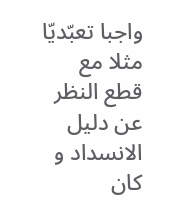واجبا تعبّديّا مثلا مع قطع النظر عن دليل الانسداد و كان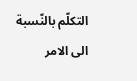التكلّم بالنّسبة الى الامر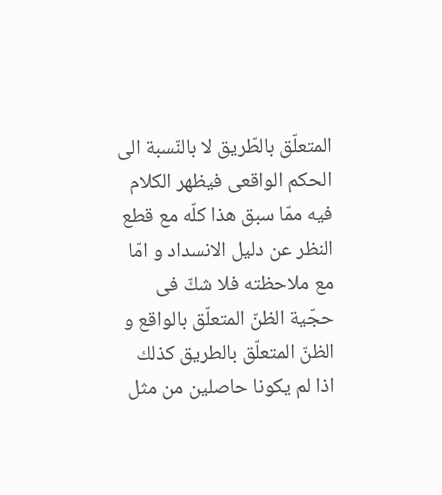المتعلّق بالطّريق لا بالنّسبة الى الحكم الواقعى فيظهر الكلام فيه ممّا سبق هذا كلّه مع قطع النظر عن دليل الانسداد و امّا مع ملاحظته فلا شكّ فى حجّية الظنّ المتعلّق بالواقع و الظنّ المتعلّق بالطريق كذلك اذا لم يكونا حاصلين من مثل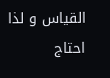القياس و لذا احتاج